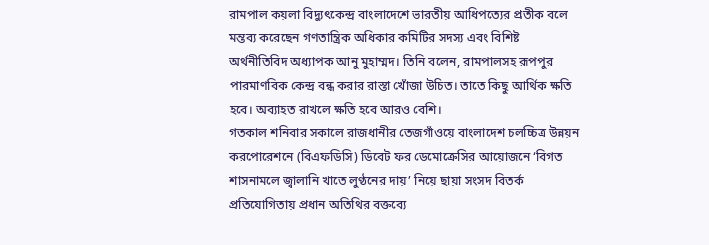রামপাল কয়লা বিদ্যুৎকেন্দ্র বাংলাদেশে ভারতীয় আধিপত্যের প্রতীক বলে মন্তব্য করেছেন গণতান্ত্রিক অধিকার কমিটির সদস্য এবং বিশিষ্ট অর্থনীতিবিদ অধ্যাপক আনু মুহাম্মদ। তিনি বলেন, রামপালসহ রূপপুর পারমাণবিক কেন্দ্র বন্ধ করার রাস্তা খোঁজা উচিত। তাতে কিছু আর্থিক ক্ষতি হবে। অব্যাহত রাখলে ক্ষতি হবে আরও বেশি।
গতকাল শনিবার সকালে রাজধানীর তেজগাঁওয়ে বাংলাদেশ চলচ্চিত্র উন্নয়ন করপোরেশনে (বিএফডিসি) ডিবেট ফর ডেমোক্রেসির আয়োজনে ‘বিগত শাসনামলে জ্বালানি খাতে লুণ্ঠনের দায়’ নিয়ে ছায়া সংসদ বিতর্ক প্রতিযোগিতায় প্রধান অতিথির বক্তব্যে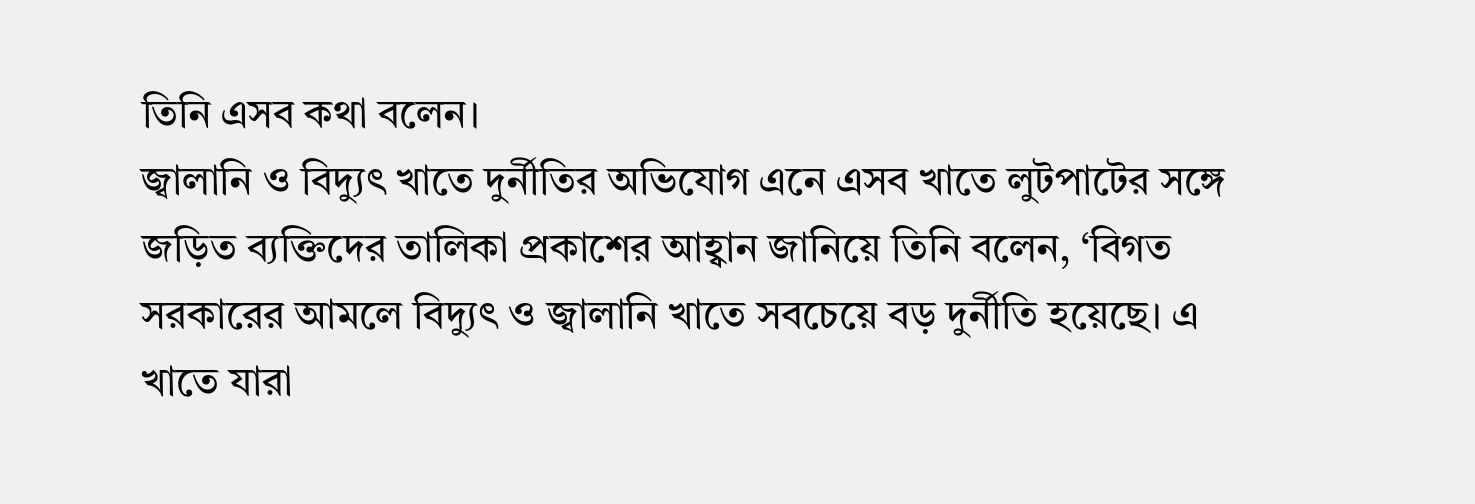তিনি এসব কথা বলেন।
জ্বালানি ও বিদ্যুৎ খাতে দুর্নীতির অভিযোগ এনে এসব খাতে লুটপাটের সঙ্গে জড়িত ব্যক্তিদের তালিকা প্রকাশের আহ্বান জানিয়ে তিনি বলেন, ‘বিগত সরকারের আমলে বিদ্যুৎ ও জ্বালানি খাতে সবচেয়ে বড় দুর্নীতি হয়েছে। এ খাতে যারা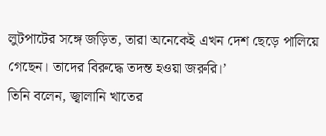লুটপাটের সঙ্গে জড়িত, তারা অনেকেই এখন দেশ ছেড়ে পালিয়ে গেছেন। তাদের বিরুদ্ধে তদন্ত হওয়া জরুরি।’
তিনি বলেন, জ্বালানি খাতের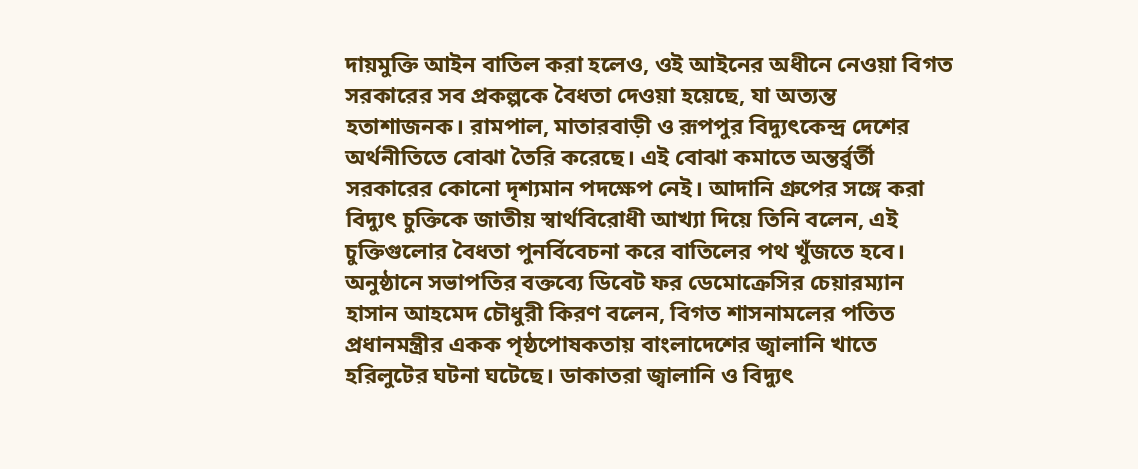দায়মুক্তি আইন বাতিল করা হলেও, ওই আইনের অধীনে নেওয়া বিগত সরকারের সব প্রকল্পকে বৈধতা দেওয়া হয়েছে, যা অত্যন্ত হতাশাজনক। রামপাল, মাতারবাড়ী ও রূপপুর বিদ্যুৎকেন্দ্র দেশের অর্থনীতিতে বোঝা তৈরি করেছে। এই বোঝা কমাতে অন্তর্র্বর্তী সরকারের কোনো দৃশ্যমান পদক্ষেপ নেই। আদানি গ্রুপের সঙ্গে করা বিদ্যুৎ চুক্তিকে জাতীয় স্বার্থবিরোধী আখ্যা দিয়ে তিনি বলেন, এই চুক্তিগুলোর বৈধতা পুনর্বিবেচনা করে বাতিলের পথ খুঁজতে হবে।
অনুষ্ঠানে সভাপতির বক্তব্যে ডিবেট ফর ডেমোক্রেসির চেয়ারম্যান হাসান আহমেদ চৌধুরী কিরণ বলেন, বিগত শাসনামলের পতিত প্রধানমন্ত্রীর একক পৃষ্ঠপোষকতায় বাংলাদেশের জ্বালানি খাতে হরিলুটের ঘটনা ঘটেছে। ডাকাতরা জ্বালানি ও বিদ্যুৎ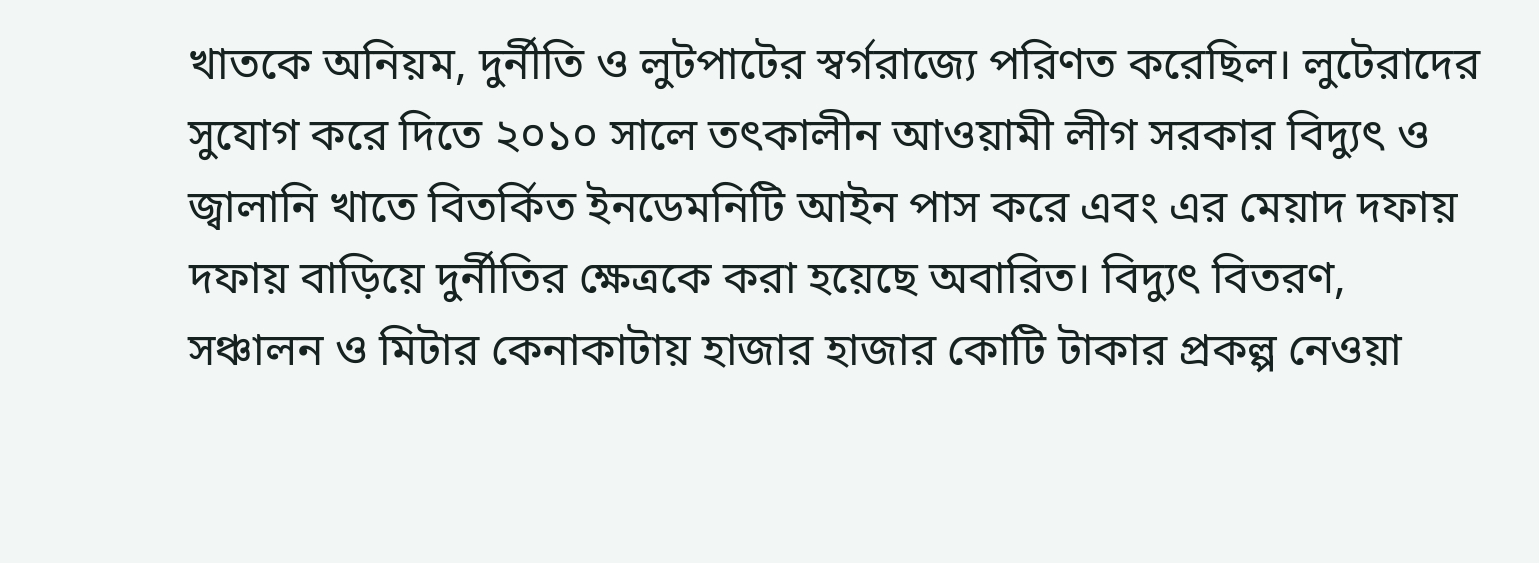খাতকে অনিয়ম, দুর্নীতি ও লুটপাটের স্বর্গরাজ্যে পরিণত করেছিল। লুটেরাদের সুযোগ করে দিতে ২০১০ সালে তৎকালীন আওয়ামী লীগ সরকার বিদ্যুৎ ও জ্বালানি খাতে বিতর্কিত ইনডেমনিটি আইন পাস করে এবং এর মেয়াদ দফায় দফায় বাড়িয়ে দুর্নীতির ক্ষেত্রকে করা হয়েছে অবারিত। বিদ্যুৎ বিতরণ, সঞ্চালন ও মিটার কেনাকাটায় হাজার হাজার কোটি টাকার প্রকল্প নেওয়া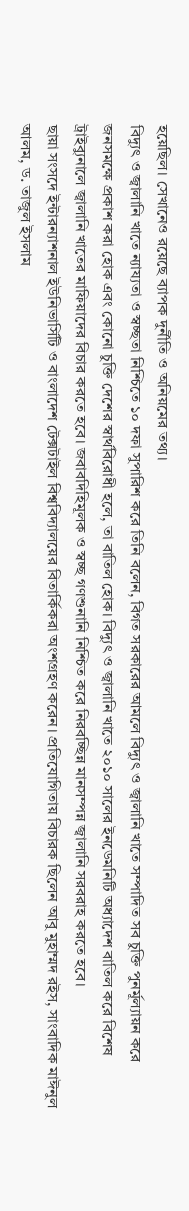হয়েছিল। সেখানেও রয়েছে ব্যাপক দুর্নীতি ও অনিয়মের তথ্য।
বিদ্যুৎ ও জ্বালানি খাতে ন্যায্যতা ও স্বচ্ছতা নিশ্চিতে ১০ দফা সুপারিশ করে তিনি বলেন, বিগত সরকারের আমলে বিদ্যুৎ ও জ্বালানি খাতে সম্পাদিত সব চুক্তি পুনর্মূল্যায়ন করে জনসমক্ষে প্রকাশ করা হোক এবং কোনো চুক্তি দেশের স্বার্থবিরোধী হলে, তা বাতিল হোক। বিদ্যুৎ ও জ্বালানি খাতে ২০১০ সালের ইনডেমনিটি অধ্যাদেশ বাতিল করে বিশেষ ট্রাইব্যুনালে জ্বালানি খাতের মাফিয়াদের বিচার করতে হবে। জবাবদিহিমূলক ও স্বচ্ছ গণশুনানি নিশ্চিত করে নিরবচ্ছিন্ন মানসম্পন্ন জ্বালানি সরবরাহ করতে হবে।
ছায়া সংসদে ইন্টারন্যাশনাল ইউনিভার্সিটি ও বাংলাদেশ টেক্সটাইল বিশ্ববিদ্যালয়ের বিতার্কিকরা অংশগ্রহণ করেন। প্রতিযোগিতায় বিচারক ছিলেন আবু মুহাম্মদ রইস, সাংবাদিক মাঈনুল আলম, ড. তাজুল ইসলাম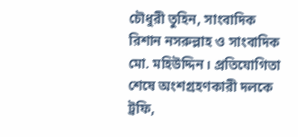চৌধুরী তুহিন, সাংবাদিক রিশান নসরুল্লাহ ও সাংবাদিক মো. মহিউদ্দিন। প্রতিযোগিতা শেষে অংশগ্রহণকারী দলকে ট্রফি,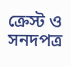ক্রেস্ট ও সনদপত্র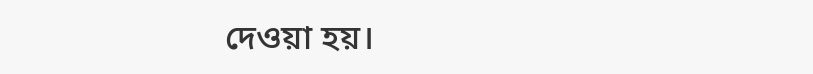দেওয়া হয়।